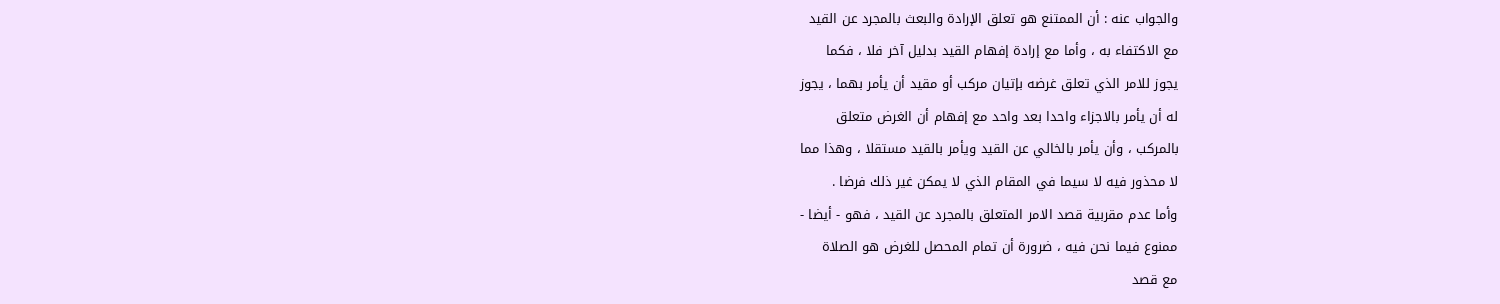والجواب عنه : أن الممتنع هو تعلق الإرادة والبعث بالمجرد عن القيد
مع الاكتفاء به ، وأما مع إرادة إفهام القيد بدليل آخر فلا ، فكما
يجوز للامر الذي تعلق غرضه بإتيان مركب أو مقيد أن يأمر بهما ، يجوز
له أن يأمر بالاجزاء واحدا بعد واحد مع إفهام أن الغرض متعلق
بالمركب ، وأن يأمر بالخالي عن القيد ويأمر بالقيد مستقلا ، وهذا مما
لا محذور فيه لا سيما في المقام الذي لا يمكن غير ذلك فرضا .
وأما عدم مقربية قصد الامر المتعلق بالمجرد عن القيد ، فهو - أيضا -
ممنوع فيما نحن فيه ، ضرورة أن تمام المحصل للغرض هو الصلاة
مع قصد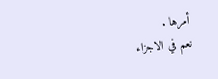أمرها .
نعم في الاجزاء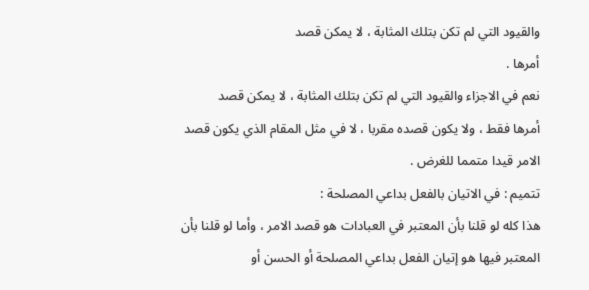والقيود التي لم تكن بتلك المثابة ، لا يمكن قصد
أمرها .
نعم في الاجزاء والقيود التي لم تكن بتلك المثابة ، لا يمكن قصد
أمرها فقط ، ولا يكون قصده مقربا ، لا في مثل المقام الذي يكون قصد
الامر قيدا متمما للغرض .
تتميم : في الاتيان بالفعل بداعي المصلحة :
هذا كله لو قلنا بأن المعتبر في العبادات هو قصد الامر ، وأما لو قلنا بأن
المعتبر فيها هو إتيان الفعل بداعي المصلحة أو الحسن أو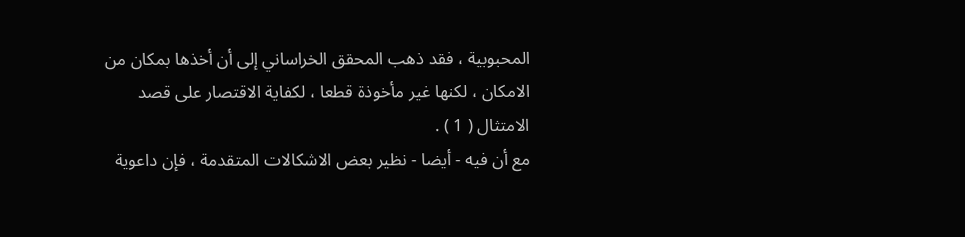المحبوبية ، فقد ذهب المحقق الخراساني إلى أن أخذها بمكان من
الامكان ، لكنها غير مأخوذة قطعا ، لكفاية الاقتصار على قصد الامتثال ( 1 ) .
مع أن فيه - أيضا - نظير بعض الاشكالات المتقدمة ، فإن داعوية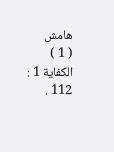هامش
( 1 ) الكفاية 1 : 112 .